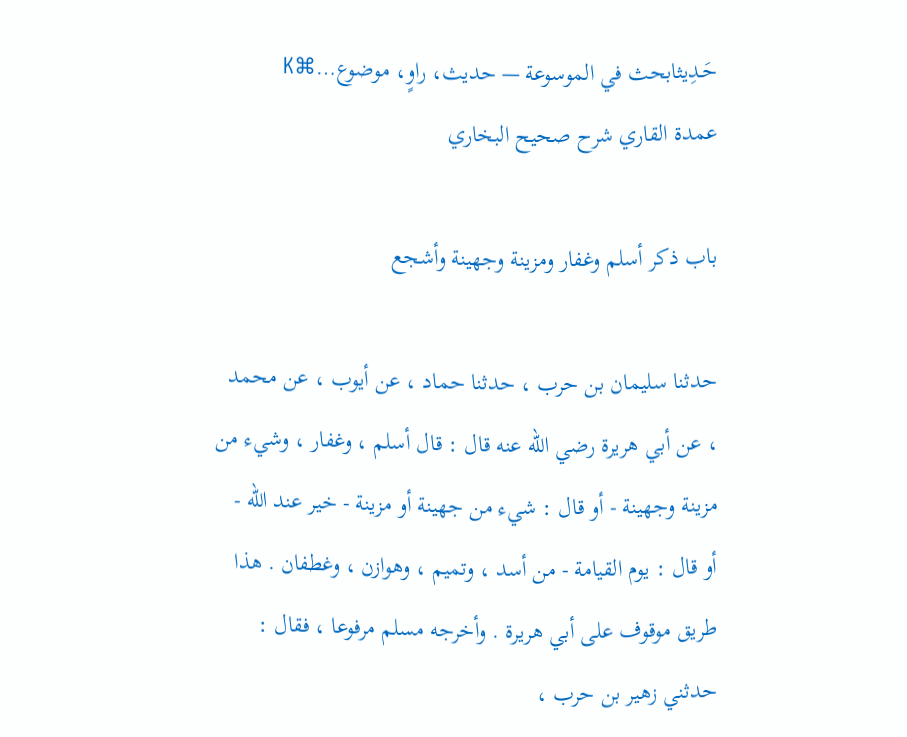حَـدِيثابحث في الموسوعة — حديث، راوٍ، موضوع…⌘K
عمدة القاري شرح صحيح البخاري

باب ذكر أسلم وغفار ومزينة وجهينة وأشجع

حدثنا سليمان بن حرب ، حدثنا حماد ، عن أيوب ، عن محمد ، عن أبي هريرة رضي الله عنه قال : قال أسلم ، وغفار ، وشيء من مزينة وجهينة - أو قال : شيء من جهينة أو مزينة - خير عند الله - أو قال : يوم القيامة - من أسد ، وتميم ، وهوازن ، وغطفان . هذا طريق موقوف على أبي هريرة . وأخرجه مسلم مرفوعا ، فقال : حدثني زهير بن حرب ،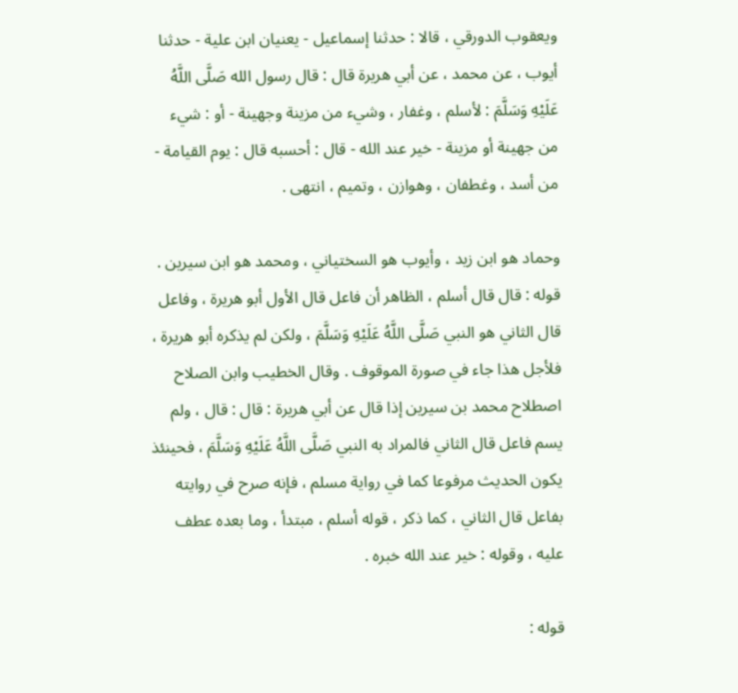ويعقوب الدورقي ، قالا : حدثنا إسماعيل - يعنيان ابن علية - حدثنا أيوب ، عن محمد ، عن أبي هريرة قال : قال رسول الله صَلَّى اللَّهُ عَلَيْهِ وَسَلَّمَ : لأسلم ، وغفار ، وشيء من مزينة وجهينة - أو : شيء من جهينة أو مزينة - خير عند الله - قال : أحسبه قال : يوم القيامة - من أسد ، وغطفان ، وهوازن ، وتميم ، انتهى .

وحماد هو ابن زيد ، وأيوب هو السختياني ، ومحمد هو ابن سيرين . قوله : قال قال أسلم ، الظاهر أن فاعل قال الأول أبو هريرة ، وفاعل قال الثاني هو النبي صَلَّى اللَّهُ عَلَيْهِ وَسَلَّمَ ، ولكن لم يذكره أبو هريرة ، فلأجل هذا جاء في صورة الموقوف . وقال الخطيب وابن الصلاح اصطلاح محمد بن سيرين إذا قال عن أبي هريرة : قال : قال ، ولم يسم فاعل قال الثاني فالمراد به النبي صَلَّى اللَّهُ عَلَيْهِ وَسَلَّمَ ، فحينئذ يكون الحديث مرفوعا كما في رواية مسلم ، فإنه صرح في روايته بفاعل قال الثاني ، كما ذكر ، قوله أسلم ، مبتدأ ، وما بعده عطف عليه ، وقوله : خير عند الله خبره .

قوله :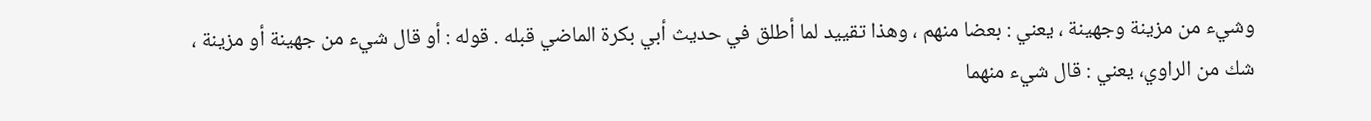وشيء من مزينة وجهينة ، يعني : بعضا منهم ، وهذا تقييد لما أطلق في حديث أبي بكرة الماضي قبله . قوله : أو قال شيء من جهينة أو مزينة ، شك من الراوي، يعني : قال شيء منهما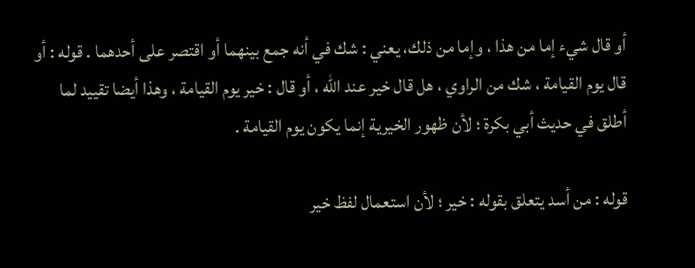أو قال شيء إما من هذا ، وإما من ذلك، يعني : شك في أنه جمع بينهما أو اقتصر على أحدهما . قوله : أو قال يوم القيامة ، شك من الراوي ، هل قال خير عند الله ، أو قال : خير يوم القيامة ، وهذا أيضا تقييد لما أطلق في حديث أبي بكرة ؛ لأن ظهور الخيرية إنما يكون يوم القيامة .

قوله : من أسد يتعلق بقوله : خير ؛ لأن استعمال لفظ خير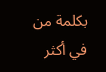بكلمة من في أكثر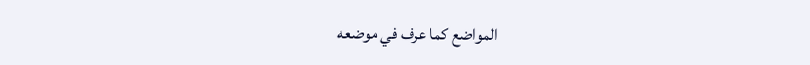المواضع كما عرف في موضعه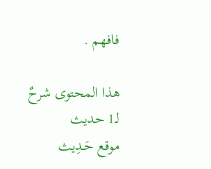فافهم .

هذا المحتوى شرحٌ لـ1 حديث
موقع حَـدِيث